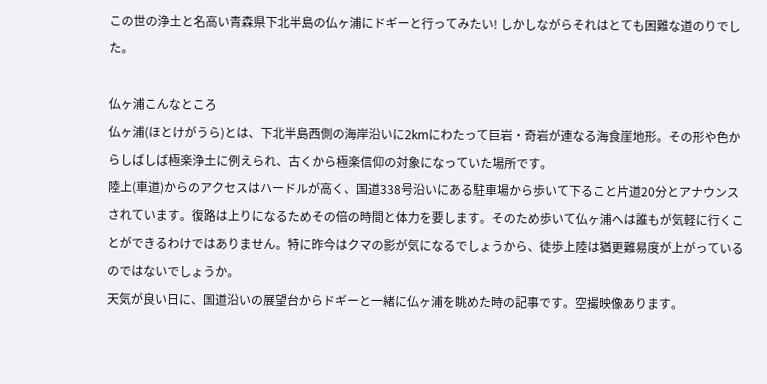この世の浄土と名高い青森県下北半島の仏ヶ浦にドギーと行ってみたい! しかしながらそれはとても困難な道のりでした。

仏ヶ浦こんなところ
仏ヶ浦(ほとけがうら)とは、下北半島西側の海岸沿いに2kmにわたって巨岩・奇岩が連なる海食崖地形。その形や色からしばしば極楽浄土に例えられ、古くから極楽信仰の対象になっていた場所です。
陸上(車道)からのアクセスはハードルが高く、国道338号沿いにある駐車場から歩いて下ること片道20分とアナウンスされています。復路は上りになるためその倍の時間と体力を要します。そのため歩いて仏ヶ浦へは誰もが気軽に行くことができるわけではありません。特に昨今はクマの影が気になるでしょうから、徒歩上陸は猶更難易度が上がっているのではないでしょうか。
天気が良い日に、国道沿いの展望台からドギーと一緒に仏ヶ浦を眺めた時の記事です。空撮映像あります。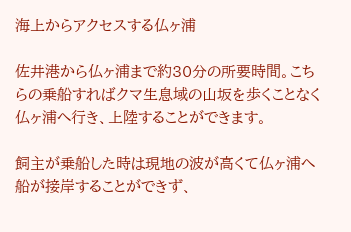海上からアクセスする仏ヶ浦

佐井港から仏ヶ浦まで約30分の所要時間。こちらの乗船すればクマ生息域の山坂を歩くことなく仏ヶ浦へ行き、上陸することができます。

飼主が乗船した時は現地の波が高くて仏ヶ浦へ船が接岸することができず、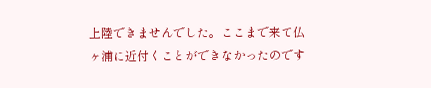上陸できませんでした。ここまで来て仏ヶ浦に近付くことができなかったのです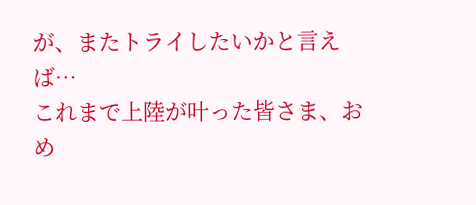が、またトライしたいかと言えば…
これまで上陸が叶った皆さま、おめ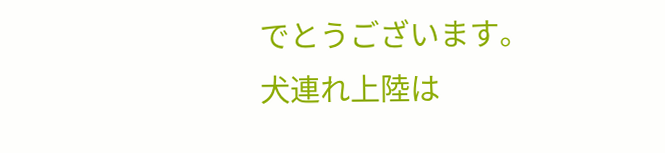でとうございます。
犬連れ上陸は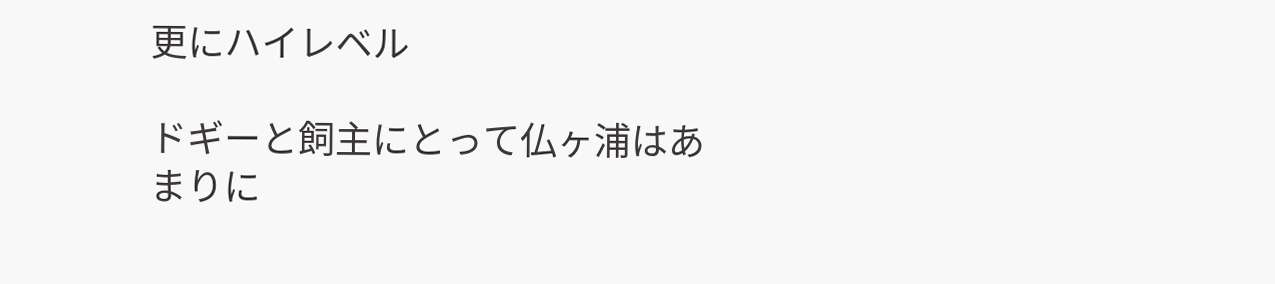更にハイレベル

ドギーと飼主にとって仏ヶ浦はあまりに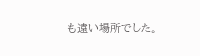も遠い場所でした。